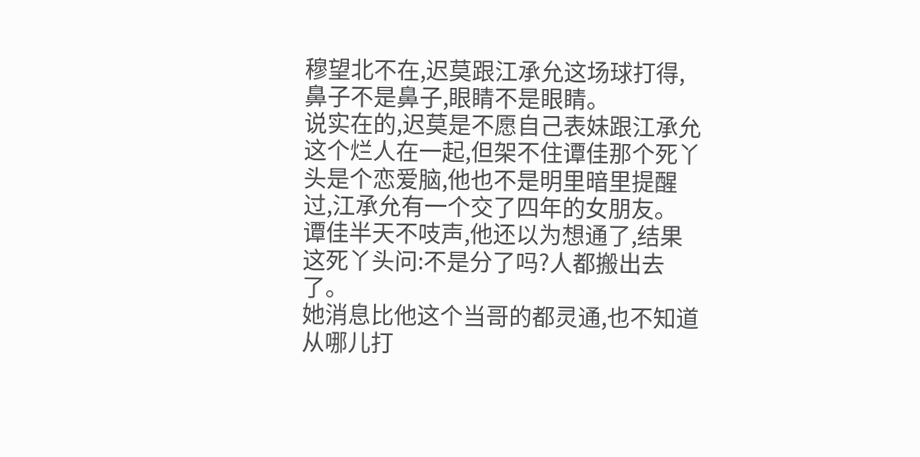穆望北不在,迟莫跟江承允这场球打得,鼻子不是鼻子,眼睛不是眼睛。
说实在的,迟莫是不愿自己表妹跟江承允这个烂人在一起,但架不住谭佳那个死丫头是个恋爱脑,他也不是明里暗里提醒过,江承允有一个交了四年的女朋友。
谭佳半天不吱声,他还以为想通了,结果这死丫头问:不是分了吗?人都搬出去了。
她消息比他这个当哥的都灵通,也不知道从哪儿打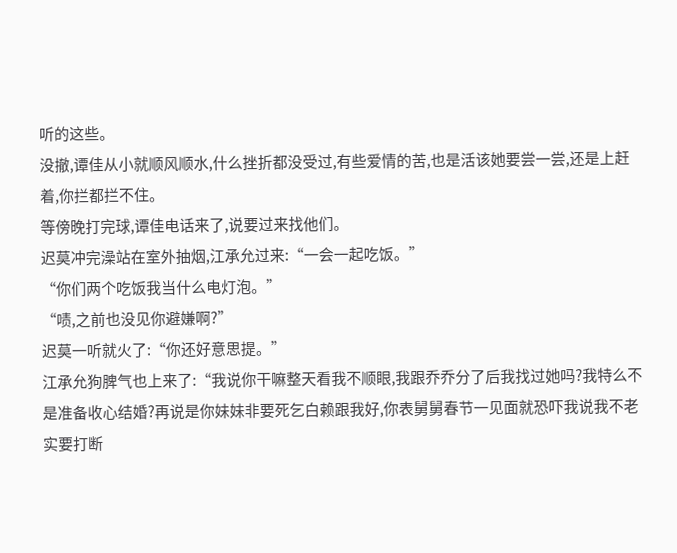听的这些。
没撤,谭佳从小就顺风顺水,什么挫折都没受过,有些爱情的苦,也是活该她要尝一尝,还是上赶着,你拦都拦不住。
等傍晚打完球,谭佳电话来了,说要过来找他们。
迟莫冲完澡站在室外抽烟,江承允过来:“一会一起吃饭。”
“你们两个吃饭我当什么电灯泡。”
“啧,之前也没见你避嫌啊?”
迟莫一听就火了:“你还好意思提。”
江承允狗脾气也上来了:“我说你干嘛整天看我不顺眼,我跟乔乔分了后我找过她吗?我特么不是准备收心结婚?再说是你妹妹非要死乞白赖跟我好,你表舅舅春节一见面就恐吓我说我不老实要打断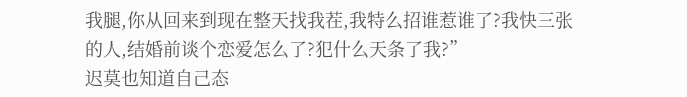我腿,你从回来到现在整天找我茬,我特么招谁惹谁了?我快三张的人,结婚前谈个恋爱怎么了?犯什么天条了我?”
迟莫也知道自己态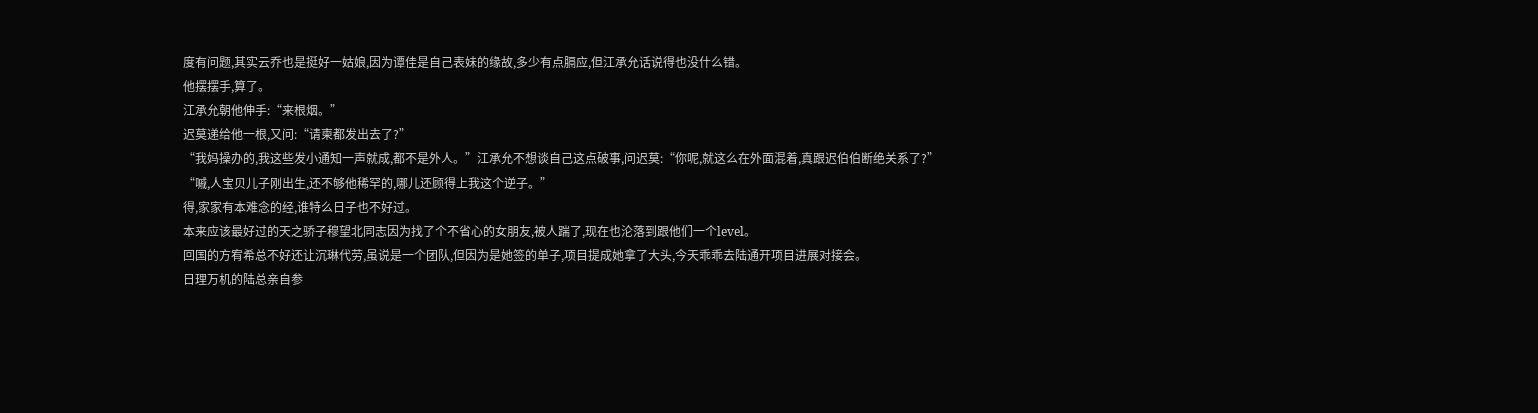度有问题,其实云乔也是挺好一姑娘,因为谭佳是自己表妹的缘故,多少有点膈应,但江承允话说得也没什么错。
他摆摆手,算了。
江承允朝他伸手:“来根烟。”
迟莫递给他一根,又问:“请柬都发出去了?”
“我妈操办的,我这些发小通知一声就成,都不是外人。”江承允不想谈自己这点破事,问迟莫:“你呢,就这么在外面混着,真跟迟伯伯断绝关系了?”
“嘁,人宝贝儿子刚出生,还不够他稀罕的,哪儿还顾得上我这个逆子。”
得,家家有本难念的经,谁特么日子也不好过。
本来应该最好过的天之骄子穆望北同志因为找了个不省心的女朋友,被人踹了,现在也沦落到跟他们一个level。
回国的方宥希总不好还让沉琳代劳,虽说是一个团队,但因为是她签的单子,项目提成她拿了大头,今天乖乖去陆通开项目进展对接会。
日理万机的陆总亲自参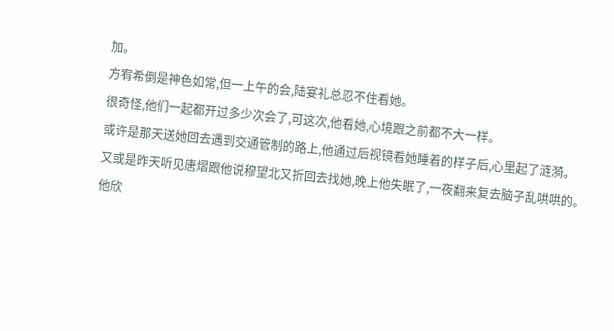加。
方宥希倒是神色如常,但一上午的会,陆宴礼总忍不住看她。
很奇怪,他们一起都开过多少次会了,可这次,他看她,心境跟之前都不大一样。
或许是那天送她回去遇到交通管制的路上,他通过后视镜看她睡着的样子后,心里起了涟漪。
又或是昨天听见唐熠跟他说穆望北又折回去找她,晚上他失眠了,一夜翻来复去脑子乱哄哄的。
他欣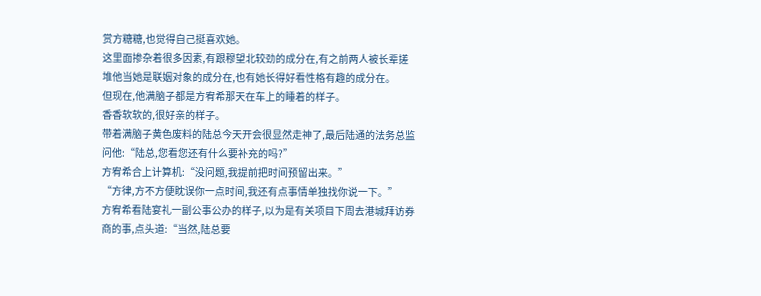赏方糖糖,也觉得自己挺喜欢她。
这里面掺杂着很多因素,有跟穆望北较劲的成分在,有之前两人被长辈搓堆他当她是联姻对象的成分在,也有她长得好看性格有趣的成分在。
但现在,他满脑子都是方宥希那天在车上的睡着的样子。
香香软软的,很好亲的样子。
带着满脑子黄色废料的陆总今天开会很显然走神了,最后陆通的法务总监问他:“陆总,您看您还有什么要补充的吗?”
方宥希合上计算机:“没问题,我提前把时间预留出来。”
“方律,方不方便眈误你一点时间,我还有点事情单独找你说一下。”
方宥希看陆宴礼一副公事公办的样子,以为是有关项目下周去港城拜访券商的事,点头道:“当然,陆总要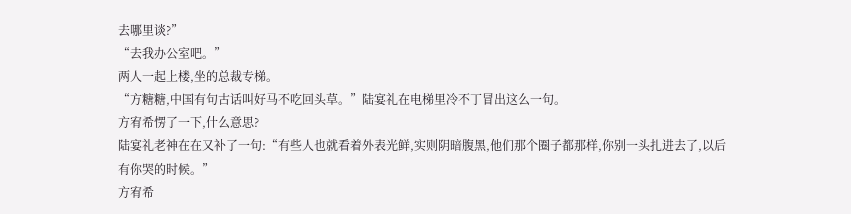去哪里谈?”
“去我办公室吧。”
两人一起上楼,坐的总裁专梯。
“方糖糖,中国有句古话叫好马不吃回头草。”陆宴礼在电梯里冷不丁冒出这么一句。
方宥希愣了一下,什么意思?
陆宴礼老神在在又补了一句:“有些人也就看着外表光鲜,实则阴暗腹黑,他们那个圈子都那样,你别一头扎进去了,以后有你哭的时候。”
方宥希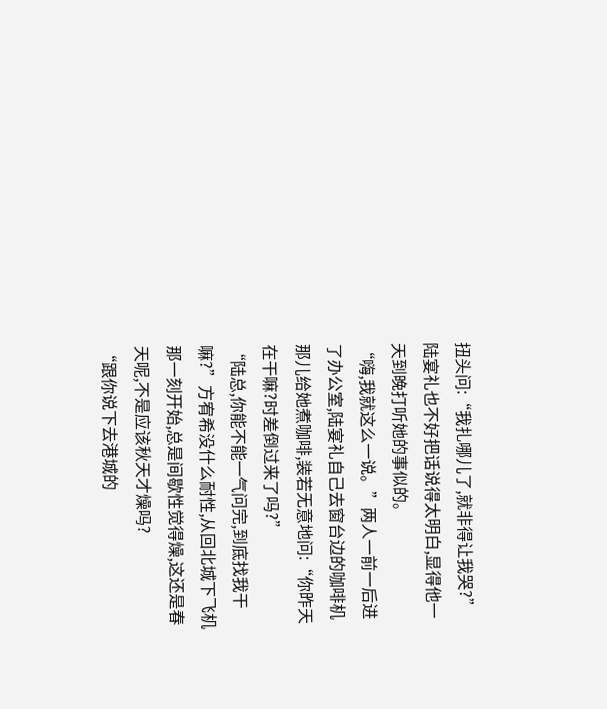扭头问:“我扎哪儿了,就非得让我哭?”
陆宴礼也不好把话说得太明白,显得他一天到晚打听她的事似的。
“嗨,我就这么一说。”两人一前一后进了办公室,陆宴礼自己去窗台边的咖啡机那儿给她煮咖啡,装若无意地问:“你昨天在干嘛?时差倒过来了吗?”
“陆总,你能不能一气问完,到底找我干嘛?”方宥希没什么耐性,从回北城下飞机那一刻开始,总是间歇性觉得燥,这还是春天呢,不是应该秋天才燥吗?
“跟你说下去港城的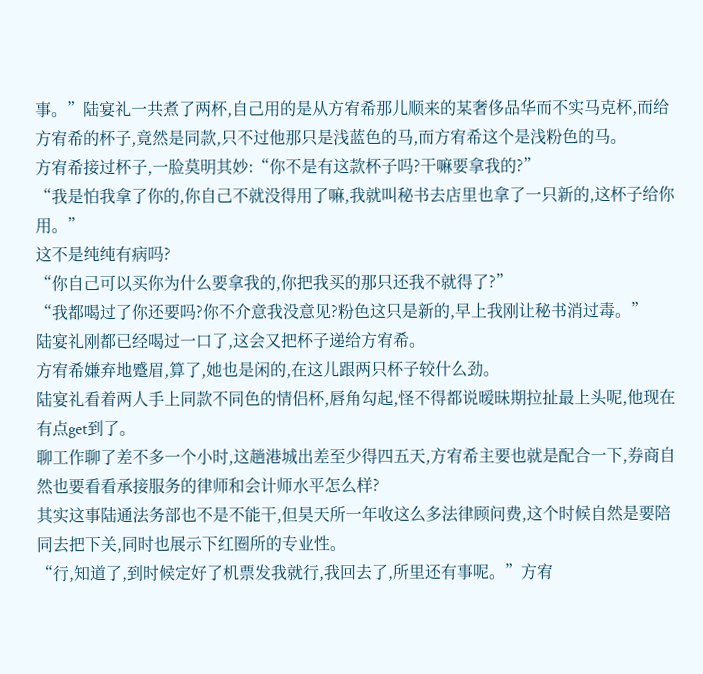事。”陆宴礼一共煮了两杯,自己用的是从方宥希那儿顺来的某奢侈品华而不实马克杯,而给方宥希的杯子,竟然是同款,只不过他那只是浅蓝色的马,而方宥希这个是浅粉色的马。
方宥希接过杯子,一脸莫明其妙:“你不是有这款杯子吗?干嘛要拿我的?”
“我是怕我拿了你的,你自己不就没得用了嘛,我就叫秘书去店里也拿了一只新的,这杯子给你用。”
这不是纯纯有病吗?
“你自己可以买你为什么要拿我的,你把我买的那只还我不就得了?”
“我都喝过了你还要吗?你不介意我没意见?粉色这只是新的,早上我刚让秘书消过毒。”
陆宴礼刚都已经喝过一口了,这会又把杯子递给方宥希。
方宥希嫌弃地蹙眉,算了,她也是闲的,在这儿跟两只杯子较什么劲。
陆宴礼看着两人手上同款不同色的情侣杯,唇角勾起,怪不得都说暧昧期拉扯最上头呢,他现在有点get到了。
聊工作聊了差不多一个小时,这趟港城出差至少得四五天,方宥希主要也就是配合一下,券商自然也要看看承接服务的律师和会计师水平怎么样?
其实这事陆通法务部也不是不能干,但昊天所一年收这么多法律顾问费,这个时候自然是要陪同去把下关,同时也展示下红圈所的专业性。
“行,知道了,到时候定好了机票发我就行,我回去了,所里还有事呢。”方宥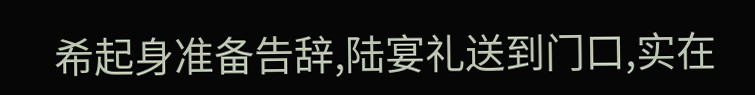希起身准备告辞,陆宴礼送到门口,实在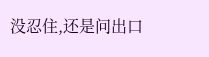没忍住,还是问出口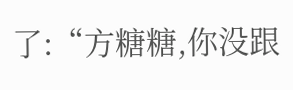了:“方糖糖,你没跟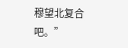穆望北复合吧。”